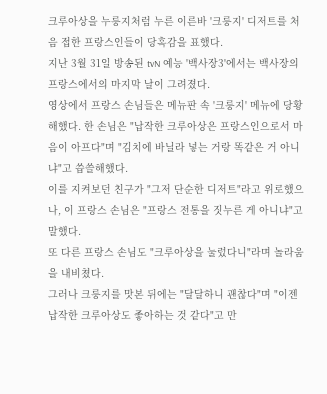크루아상을 누룽지처럼 누른 이른바 '크룽지' 디저트를 처음 접한 프랑스인들이 당혹감을 표했다.
지난 3월 31일 방송된 tvN 예능 '백사장3'에서는 백사장의 프랑스에서의 마지막 날이 그려졌다.
영상에서 프랑스 손님들은 메뉴판 속 '크룽지' 메뉴에 당황해했다. 한 손님은 "납작한 크루아상은 프랑스인으로서 마음이 아프다"며 "김치에 바닐라 넣는 거랑 똑같은 거 아니냐"고 씁쓸해했다.
이를 지켜보던 친구가 "그저 단순한 디저트"라고 위로했으나, 이 프랑스 손님은 "프랑스 전통을 짓누른 게 아니냐"고 말했다.
또 다른 프랑스 손님도 "크루아상을 눌렀다니"라며 놀라움을 내비쳤다.
그러나 크룽지를 맛본 뒤에는 "달달하니 괜찮다"며 "이젠 납작한 크루아상도 좋아하는 것 같다"고 만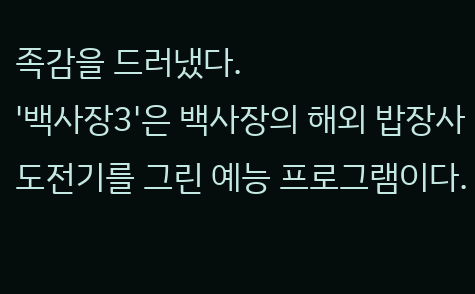족감을 드러냈다.
'백사장3'은 백사장의 해외 밥장사 도전기를 그린 예능 프로그램이다.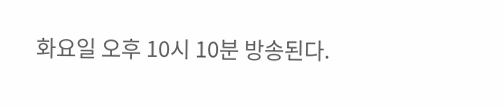화요일 오후 10시 10분 방송된다.